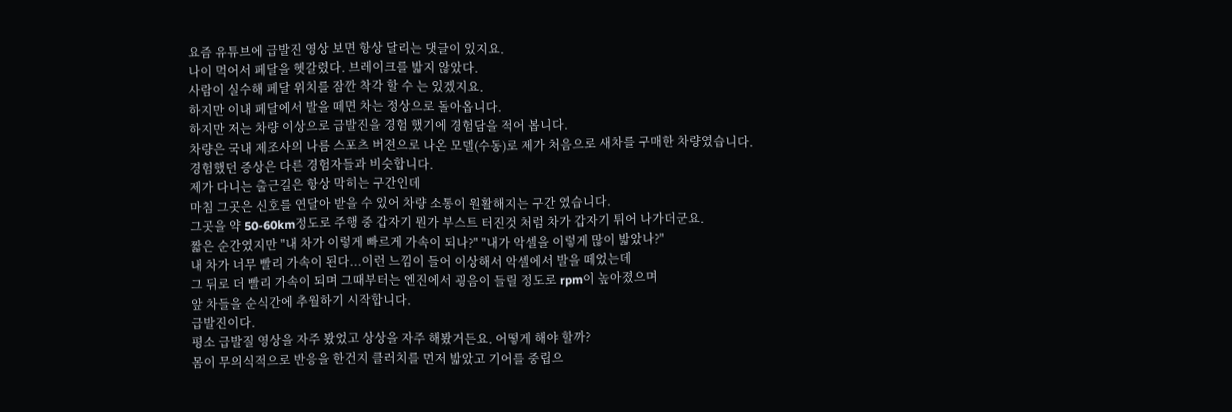요즘 유튜브에 급발진 영상 보면 항상 달리는 댓글이 있지요.
나이 먹어서 페달을 헷갈렸다. 브레이크를 밟지 않았다.
사람이 실수해 페달 위치를 잠깐 착각 할 수 는 있겠지요.
하지만 이내 페달에서 발을 떼면 차는 정상으로 돌아옵니다.
하지만 저는 차량 이상으로 급발진을 경험 했기에 경험담을 적어 봅니다.
차량은 국내 제조사의 나름 스포츠 버젼으로 나온 모델(수동)로 제가 처음으로 새차를 구매한 차량였습니다.
경험했던 증상은 다른 경험자들과 비슷합니다.
제가 다니는 출근길은 항상 막히는 구간인데
마침 그곳은 신호를 연달아 받을 수 있어 차량 소통이 원활해지는 구간 였습니다.
그곳을 약 50-60km정도로 주행 중 갑자기 뭔가 부스트 터진것 처럼 차가 갑자기 튀어 나가더군요.
짧은 순간였지만 "내 차가 이렇게 빠르게 가속이 되나?" "내가 악셀을 이렇게 많이 밟았나?"
내 차가 너무 빨리 가속이 된다...이런 느낌이 들어 이상해서 악셀에서 발을 떼었는데
그 뒤로 더 빨리 가속이 되며 그때부터는 엔진에서 굉음이 들릴 정도로 rpm이 높아졌으며
앞 차들을 순식간에 추월하기 시작합니다.
급발진이다.
평소 급발질 영상을 자주 봤었고 상상을 자주 해봤거든요. 어떻게 해야 할까?
몸이 무의식적으로 반응을 한건지 클러치를 먼저 밟았고 기어를 중립으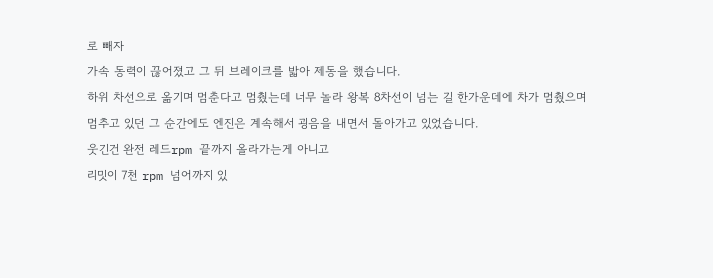로 빼자
가속 동력이 끊어졌고 그 뒤 브레이크를 밟아 제동을 했습니다.
하위 차선으로 옮기며 멈춘다고 멈췄는데 너무 놀라 왕복 8차선이 넘는 길 한가운데에 차가 멈췄으며
멈추고 있던 그 순간에도 엔진은 계속해서 굉음을 내면서 돌아가고 있었습니다.
웃긴건 완전 레드rpm 끝까지 올라가는게 아니고
리밋이 7천 rpm 넘어까지 있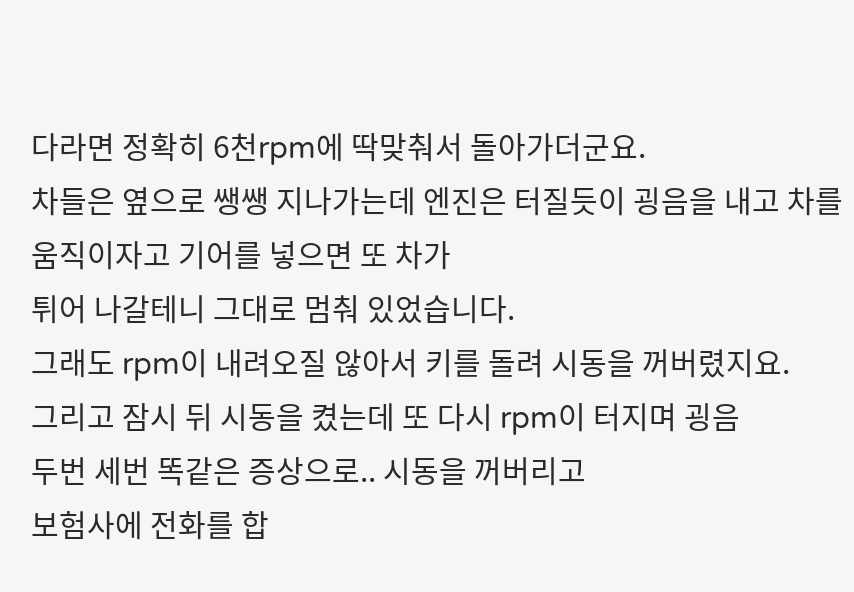다라면 정확히 6천rpm에 딱맞춰서 돌아가더군요.
차들은 옆으로 쌩쌩 지나가는데 엔진은 터질듯이 굉음을 내고 차를 움직이자고 기어를 넣으면 또 차가
튀어 나갈테니 그대로 멈춰 있었습니다.
그래도 rpm이 내려오질 않아서 키를 돌려 시동을 꺼버렸지요.
그리고 잠시 뒤 시동을 켰는데 또 다시 rpm이 터지며 굉음
두번 세번 똑같은 증상으로.. 시동을 꺼버리고
보험사에 전화를 합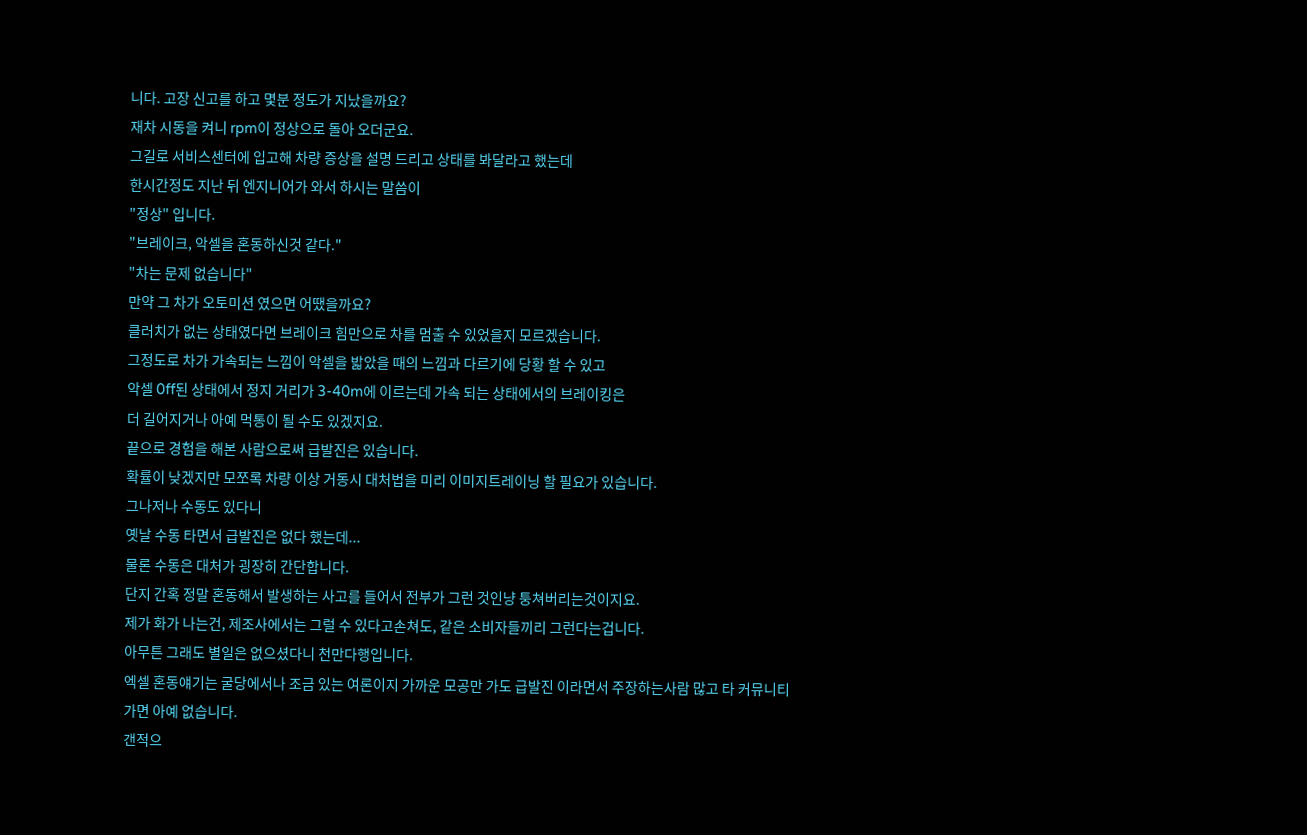니다. 고장 신고를 하고 몇분 정도가 지났을까요?
재차 시동을 켜니 rpm이 정상으로 돌아 오더군요.
그길로 서비스센터에 입고해 차량 증상을 설명 드리고 상태를 봐달라고 했는데
한시간정도 지난 뒤 엔지니어가 와서 하시는 말씀이
"정상" 입니다.
"브레이크, 악셀을 혼동하신것 같다."
"차는 문제 없습니다"
만약 그 차가 오토미션 였으면 어땠을까요?
클러치가 없는 상태였다면 브레이크 힘만으로 차를 멈출 수 있었을지 모르겠습니다.
그정도로 차가 가속되는 느낌이 악셀을 밟았을 때의 느낌과 다르기에 당황 할 수 있고
악셀 0ff된 상태에서 정지 거리가 3-40m에 이르는데 가속 되는 상태에서의 브레이킹은
더 길어지거나 아예 먹통이 될 수도 있겠지요.
끝으로 경험을 해본 사람으로써 급발진은 있습니다.
확률이 낮겠지만 모쪼록 차량 이상 거동시 대처법을 미리 이미지트레이닝 할 필요가 있습니다.
그나저나 수동도 있다니
옛날 수동 타면서 급발진은 없다 했는데...
물론 수동은 대처가 굉장히 간단합니다.
단지 간혹 정말 혼동해서 발생하는 사고를 들어서 전부가 그런 것인냥 퉁쳐버리는것이지요.
제가 화가 나는건, 제조사에서는 그럴 수 있다고손쳐도, 같은 소비자들끼리 그런다는겁니다.
아무튼 그래도 별일은 없으셨다니 천만다행입니다.
엑셀 혼동얘기는 굴당에서나 조금 있는 여론이지 가까운 모공만 가도 급발진 이라면서 주장하는사람 많고 타 커뮤니티 가면 아예 없습니다.
갠적으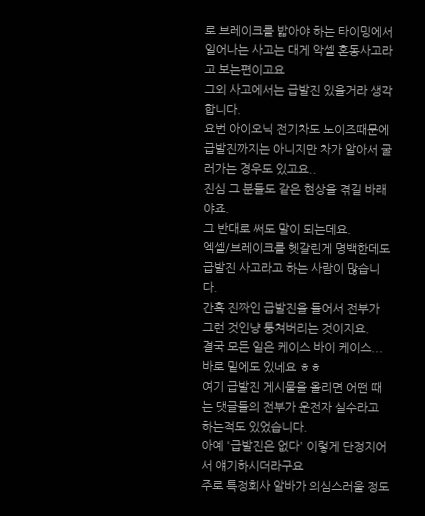로 브레이크를 밟아야 하는 타이밍에서 일어나는 사고는 대게 악셀 혼동사고라고 보는편이고요
그외 사고에서는 급발진 있을거라 생각합니다.
요번 아이오닉 전기차도 노이즈때문에 급발진까지는 아니지만 차가 알아서 굴러가는 경우도 있고요..
진심 그 분들도 같은 현상을 겪길 바래야죠.
그 반대로 써도 말이 되는데요.
엑셀/브레이크를 헷갈린게 명백한데도 급발진 사고라고 하는 사람이 많습니다.
간혹 진짜인 급발진을 들어서 전부가 그런 것인냥 퉁쳐버리는 것이지요.
결국 모든 일은 케이스 바이 케이스...
바로 밑에도 있네요 ㅎㅎ
여기 급발진 게시물을 올리면 어떤 때는 댓글들의 전부가 운전자 실수라고 하는적도 있었습니다.
아예 '급발진은 없다' 이렇게 단정지어서 얘기하시더라구요
주로 특정회사 알바가 의심스러울 정도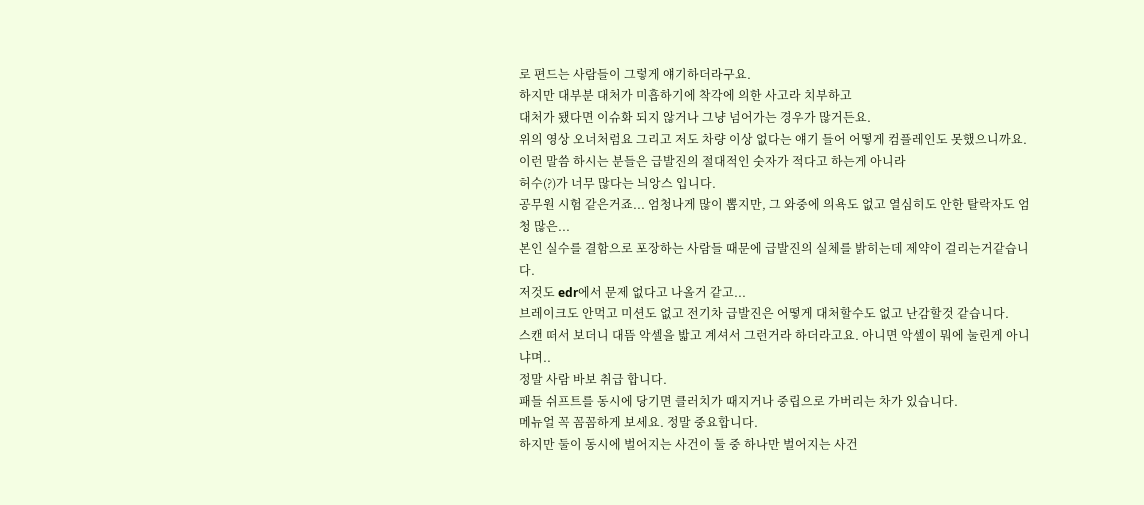로 편드는 사람들이 그렇게 얘기하더라구요.
하지만 대부분 대처가 미흡하기에 착각에 의한 사고라 치부하고
대처가 됐다면 이슈화 되지 않거나 그냥 넘어가는 경우가 많거든요.
위의 영상 오너처럼요 그리고 저도 차량 이상 없다는 얘기 들어 어떻게 컴플레인도 못했으니까요.
이런 말씀 하시는 분들은 급발진의 절대적인 숫자가 적다고 하는게 아니라
허수(?)가 너무 많다는 늬앙스 입니다.
공무원 시험 같은거죠... 엄청나게 많이 뽑지만, 그 와중에 의욕도 없고 열심히도 안한 탈락자도 엄청 많은...
본인 실수를 결함으로 포장하는 사람들 때문에 급발진의 실체를 밝히는데 제약이 걸리는거같습니다.
저것도 edr에서 문제 없다고 나올거 같고...
브레이크도 안먹고 미션도 없고 전기차 급발진은 어떻게 대처할수도 없고 난감할것 같습니다.
스캔 떠서 보더니 대뜸 악셀을 밟고 계셔서 그런거라 하더라고요. 아니면 악셀이 뭐에 눌린게 아니냐며..
정말 사람 바보 취급 합니다.
패들 쉬프트를 동시에 당기면 클러치가 때지거나 중립으로 가버리는 차가 있습니다.
메뉴얼 꼭 꼼꼼하게 보세요. 정말 중요합니다.
하지만 둘이 동시에 벌어지는 사건이 둘 중 하나만 벌어지는 사건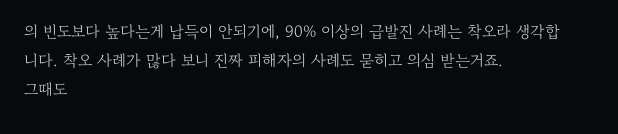의 빈도보다 높다는게 납득이 안되기에, 90% 이상의 급발진 사례는 착오라 생각합니다. 착오 사례가 많다 보니 진짜 피해자의 사례도 묻히고 의심 받는거죠.
그때도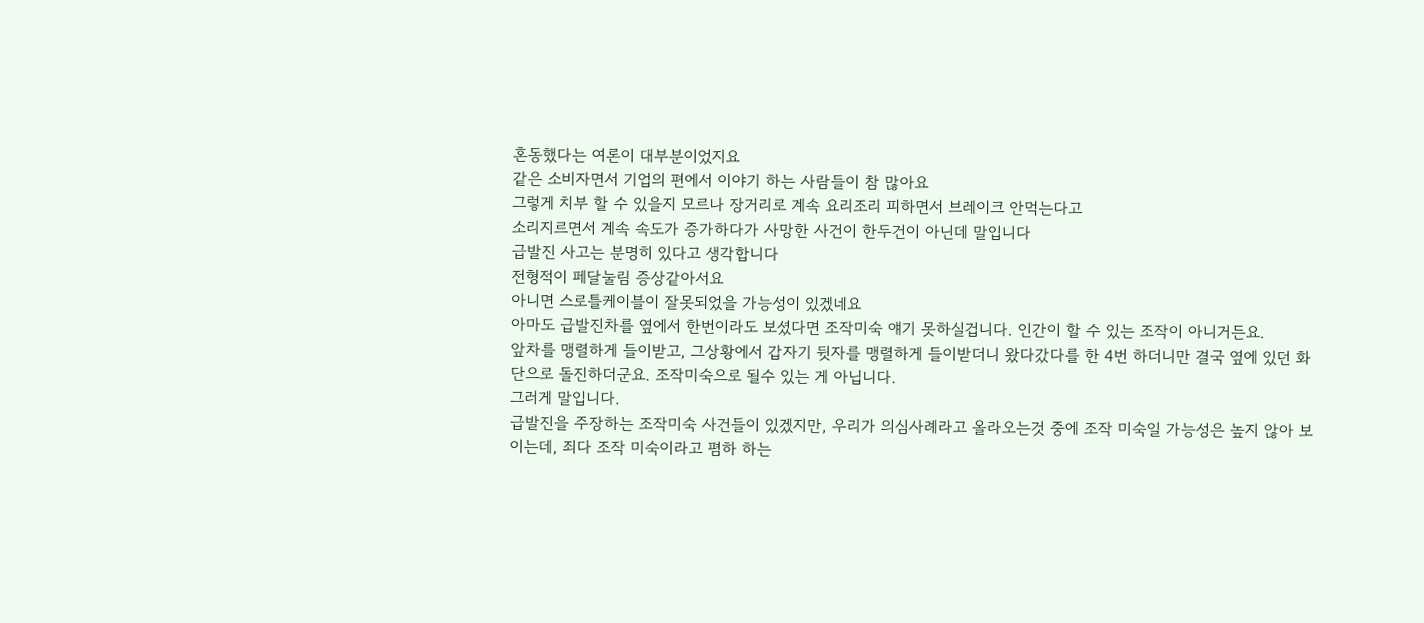혼동했다는 여론이 대부분이었지요
같은 소비자면서 기업의 편에서 이야기 하는 사람들이 참 많아요
그렇게 치부 할 수 있을지 모르나 장거리로 계속 요리조리 피하면서 브레이크 안먹는다고
소리지르면서 계속 속도가 증가하다가 사망한 사건이 한두건이 아닌데 말입니다
급발진 사고는 분명히 있다고 생각합니다
전형적이 페달눌림 증상같아서요
아니면 스로틀케이블이 잘못되었을 가능성이 있겠네요
아마도 급발진차를 옆에서 한번이라도 보셨다면 조작미숙 얘기 못하실겁니다. 인간이 할 수 있는 조작이 아니거든요.
앞차를 맹렬하게 들이받고, 그상황에서 갑자기 뒷자를 맹렬하게 들이받더니 왔다갔다를 한 4번 하더니만 결국 옆에 있던 화단으로 돌진하더군요. 조작미숙으로 될수 있는 게 아닙니다.
그러게 말입니다.
급발진을 주장하는 조작미숙 사건들이 있겠지만, 우리가 의심사례라고 올라오는것 중에 조작 미숙일 가능성은 높지 않아 보이는데, 죄다 조작 미숙이라고 폄하 하는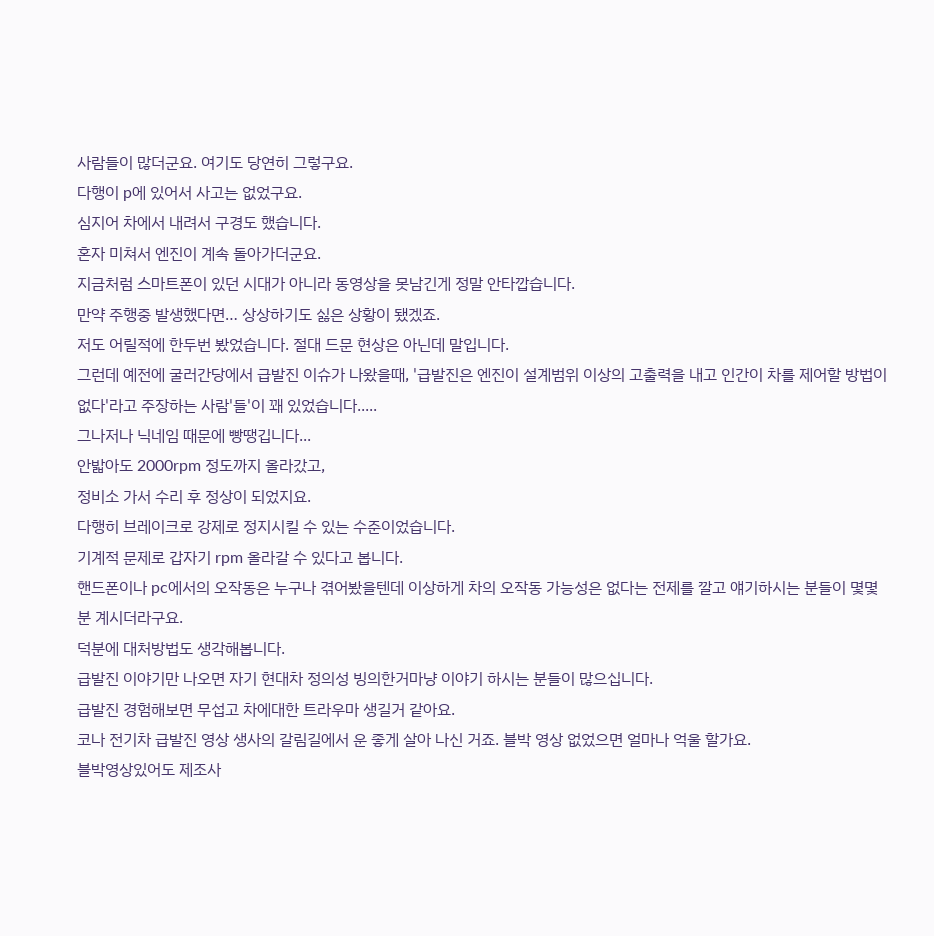사람들이 많더군요. 여기도 당연히 그렇구요.
다행이 p에 있어서 사고는 없었구요.
심지어 차에서 내려서 구경도 했습니다.
혼자 미쳐서 엔진이 계속 돌아가더군요.
지금처럼 스마트폰이 있던 시대가 아니라 동영상을 못남긴게 정말 안타깝습니다.
만약 주행중 발생했다면… 상상하기도 싫은 상황이 됐겠죠.
저도 어릴적에 한두번 봤었습니다. 절대 드문 현상은 아닌데 말입니다.
그런데 예전에 굴러간당에서 급발진 이슈가 나왔을때, '급발진은 엔진이 설계범위 이상의 고출력을 내고 인간이 차를 제어할 방법이 없다'라고 주장하는 사람'들'이 꽤 있었습니다.....
그나저나 닉네임 때문에 빵땡깁니다...
안밟아도 2000rpm 정도까지 올라갔고,
정비소 가서 수리 후 정상이 되었지요.
다행히 브레이크로 강제로 정지시킬 수 있는 수준이었습니다.
기계적 문제로 갑자기 rpm 올라갈 수 있다고 봅니다.
핸드폰이나 pc에서의 오작동은 누구나 겪어봤을텐데 이상하게 차의 오작동 가능성은 없다는 전제를 깔고 얘기하시는 분들이 몇몇분 계시더라구요.
덕분에 대처방법도 생각해봅니다.
급발진 이야기만 나오면 자기 현대차 정의성 빙의한거마냥 이야기 하시는 분들이 많으십니다.
급발진 경험해보면 무섭고 차에대한 트라우마 생길거 같아요.
코나 전기차 급발진 영상 생사의 갈림길에서 운 좋게 살아 나신 거죠. 블박 영상 없었으면 얼마나 억울 할가요.
블박영상있어도 제조사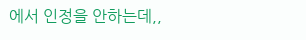에서 인정을 안하는데,,